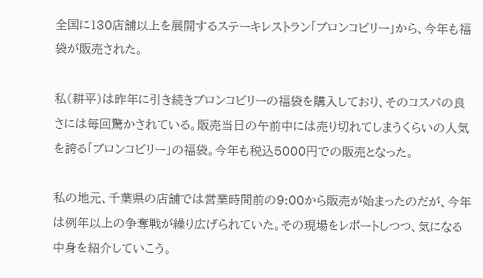全国に130店舗以上を展開するステーキレストラン「ブロンコビリー」から、今年も福袋が販売された。

私(耕平)は昨年に引き続きブロンコビリーの福袋を購入しており、そのコスパの良さには毎回驚かされている。販売当日の午前中には売り切れてしまうくらいの人気を誇る「ブロンコビリー」の福袋。今年も税込5000円での販売となった。

私の地元、千葉県の店舗では営業時間前の9:00から販売が始まったのだが、今年は例年以上の争奪戦が繰り広げられていた。その現場をレポートしつつ、気になる中身を紹介していこう。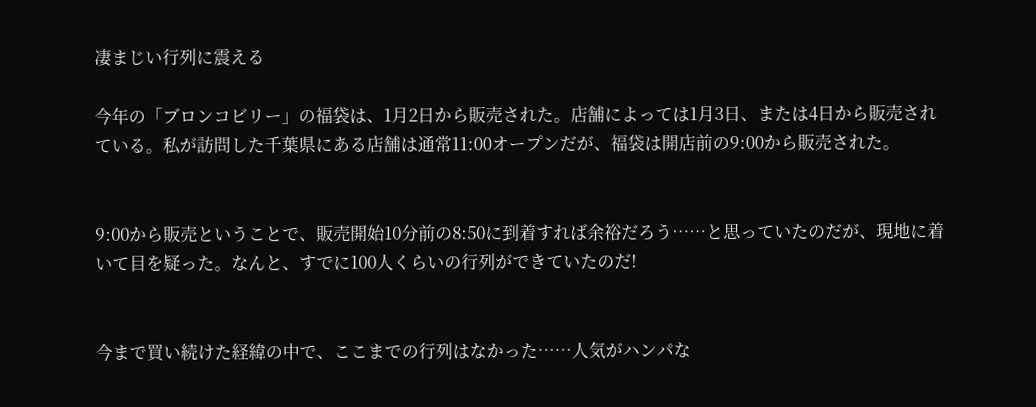凄まじい行列に震える

今年の「ブロンコビリー」の福袋は、1月2日から販売された。店舗によっては1月3日、または4日から販売されている。私が訪問した千葉県にある店舗は通常11:00オープンだが、福袋は開店前の9:00から販売された。


9:00から販売ということで、販売開始10分前の8:50に到着すれば余裕だろう……と思っていたのだが、現地に着いて目を疑った。なんと、すでに100人くらいの行列ができていたのだ!


今まで買い続けた経緯の中で、ここまでの行列はなかった……人気がハンパな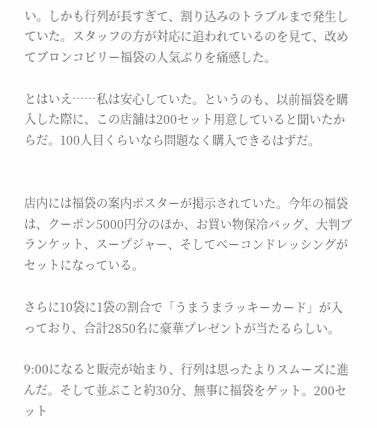い。しかも行列が長すぎて、割り込みのトラブルまで発生していた。スタッフの方が対応に追われているのを見て、改めてブロンコビリー福袋の人気ぶりを痛感した。

とはいえ……私は安心していた。というのも、以前福袋を購入した際に、この店舗は200セット用意していると聞いたからだ。100人目くらいなら問題なく購入できるはずだ。


店内には福袋の案内ポスターが掲示されていた。今年の福袋は、クーポン5000円分のほか、お買い物保冷バッグ、大判ブランケット、スープジャー、そしてベーコンドレッシングがセットになっている。

さらに10袋に1袋の割合で「うまうまラッキーカード」が入っており、合計2850名に豪華プレゼントが当たるらしい。

9:00になると販売が始まり、行列は思ったよりスムーズに進んだ。そして並ぶこと約30分、無事に福袋をゲット。200セット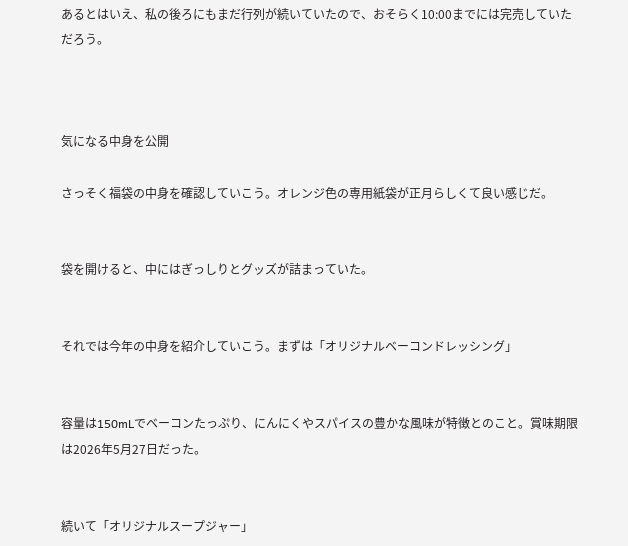あるとはいえ、私の後ろにもまだ行列が続いていたので、おそらく10:00までには完売していただろう。



気になる中身を公開

さっそく福袋の中身を確認していこう。オレンジ色の専用紙袋が正月らしくて良い感じだ。


袋を開けると、中にはぎっしりとグッズが詰まっていた。


それでは今年の中身を紹介していこう。まずは「オリジナルベーコンドレッシング」


容量は150mLでベーコンたっぷり、にんにくやスパイスの豊かな風味が特徴とのこと。賞味期限は2026年5月27日だった。


続いて「オリジナルスープジャー」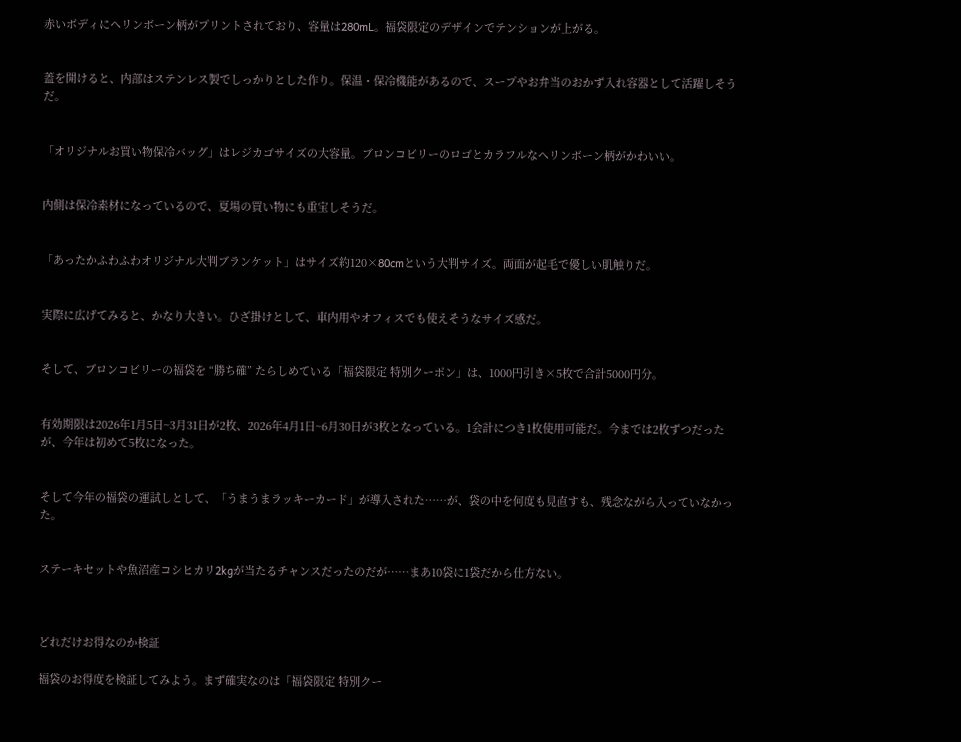赤いボディにヘリンボーン柄がプリントされており、容量は280mL。福袋限定のデザインでテンションが上がる。


蓋を開けると、内部はステンレス製でしっかりとした作り。保温・保冷機能があるので、スープやお弁当のおかず入れ容器として活躍しそうだ。


「オリジナルお買い物保冷バッグ」はレジカゴサイズの大容量。ブロンコビリーのロゴとカラフルなヘリンボーン柄がかわいい。


内側は保冷素材になっているので、夏場の買い物にも重宝しそうだ。


「あったかふわふわオリジナル大判ブランケット」はサイズ約120×80cmという大判サイズ。両面が起毛で優しい肌触りだ。


実際に広げてみると、かなり大きい。ひざ掛けとして、車内用やオフィスでも使えそうなサイズ感だ。


そして、ブロンコビリーの福袋を “勝ち確” たらしめている「福袋限定 特別クーポン」は、1000円引き×5枚で合計5000円分。


有効期限は2026年1月5日~3月31日が2枚、2026年4月1日~6月30日が3枚となっている。1会計につき1枚使用可能だ。今までは2枚ずつだったが、今年は初めて5枚になった。


そして今年の福袋の運試しとして、「うまうまラッキーカード」が導入された……が、袋の中を何度も見直すも、残念ながら入っていなかった。


ステーキセットや魚沼産コシヒカリ2kgが当たるチャンスだったのだが……まあ10袋に1袋だから仕方ない。



どれだけお得なのか検証

福袋のお得度を検証してみよう。まず確実なのは「福袋限定 特別クー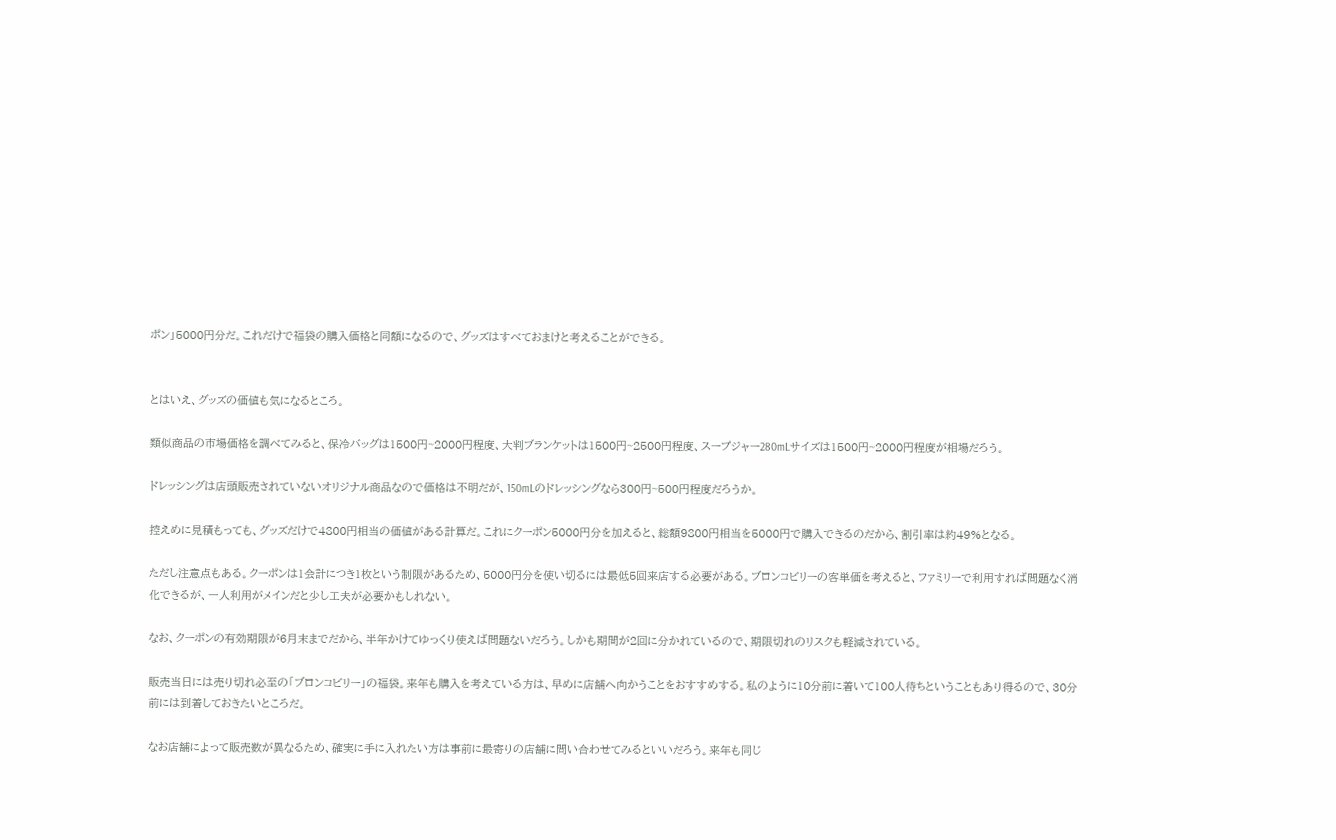ポン」5000円分だ。これだけで福袋の購入価格と同額になるので、グッズはすべておまけと考えることができる。


とはいえ、グッズの価値も気になるところ。

類似商品の市場価格を調べてみると、保冷バッグは1500円~2000円程度、大判ブランケットは1500円~2500円程度、スープジャー280mLサイズは1500円~2000円程度が相場だろう。

ドレッシングは店頭販売されていないオリジナル商品なので価格は不明だが、150mLのドレッシングなら300円~500円程度だろうか。

控えめに見積もっても、グッズだけで4800円相当の価値がある計算だ。これにクーポン5000円分を加えると、総額9800円相当を5000円で購入できるのだから、割引率は約49%となる。

ただし注意点もある。クーポンは1会計につき1枚という制限があるため、5000円分を使い切るには最低5回来店する必要がある。ブロンコビリーの客単価を考えると、ファミリーで利用すれば問題なく消化できるが、一人利用がメインだと少し工夫が必要かもしれない。

なお、クーポンの有効期限が6月末までだから、半年かけてゆっくり使えば問題ないだろう。しかも期間が2回に分かれているので、期限切れのリスクも軽減されている。

販売当日には売り切れ必至の「ブロンコビリー」の福袋。来年も購入を考えている方は、早めに店舗へ向かうことをおすすめする。私のように10分前に着いて100人待ちということもあり得るので、30分前には到着しておきたいところだ。

なお店舗によって販売数が異なるため、確実に手に入れたい方は事前に最寄りの店舗に問い合わせてみるといいだろう。来年も同じ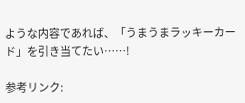ような内容であれば、「うまうまラッキーカード」を引き当てたい……!

参考リンク: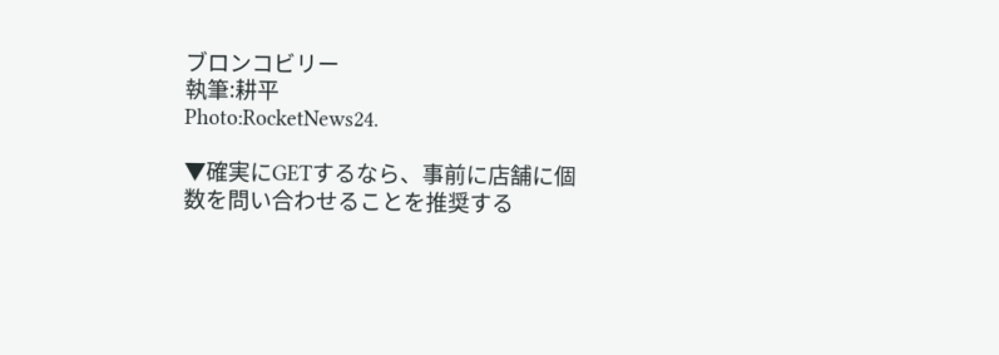ブロンコビリー
執筆:耕平
Photo:RocketNews24.

▼確実にGETするなら、事前に店舗に個数を問い合わせることを推奨する